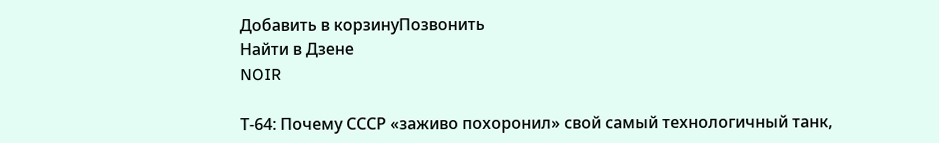Добавить в корзинуПозвонить
Найти в Дзене
NOIR

Т-64: Почему СССР «заживо похоронил» свой самый технологичный танк,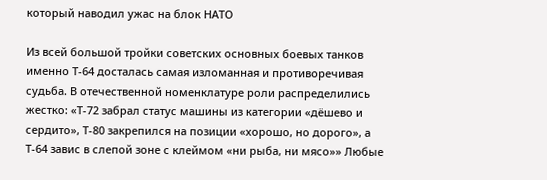который наводил ужас на блок НАТО

Из всей большой тройки советских основных боевых танков именно Т-64 досталась самая изломанная и противоречивая судьба. В отечественной номенклатуре роли распределились жестко: «Т-72 забрал статус машины из категории «дёшево и сердито», Т-80 закрепился на позиции «хорошо, но дорого», а Т-64 завис в слепой зоне с клеймом «ни рыба, ни мясо»» Любые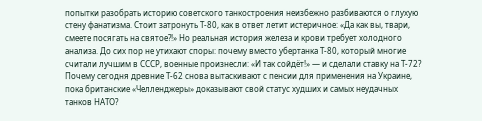попытки разобрать историю советского танкостроения неизбежно разбиваются о глухую стену фанатизма. Стоит затронуть Т-80, как в ответ летит истеричное: «Да как вы, твари, смеете посягать на святое?!» Но реальная история железа и крови требует холодного анализа. До сих пор не утихают споры: почему вместо убертанка Т-80, который многие считали лучшим в СССР, военные произнесли: «И так сойдёт!» — и сделали ставку на Т-72? Почему сегодня древние Т-62 снова вытаскивают с пенсии для применения на Украине, пока британские «Челленджеры» доказывают свой статус худших и самых неудачных танков НАТО?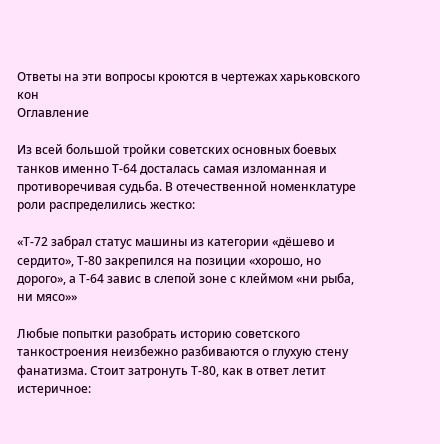Ответы на эти вопросы кроются в чертежах харьковского кон
Оглавление

Из всей большой тройки советских основных боевых танков именно Т-64 досталась самая изломанная и противоречивая судьба. В отечественной номенклатуре роли распределились жестко:

«Т-72 забрал статус машины из категории «дёшево и сердито», Т-80 закрепился на позиции «хорошо, но дорого», а Т-64 завис в слепой зоне с клеймом «ни рыба, ни мясо»»

Любые попытки разобрать историю советского танкостроения неизбежно разбиваются о глухую стену фанатизма. Стоит затронуть Т-80, как в ответ летит истеричное: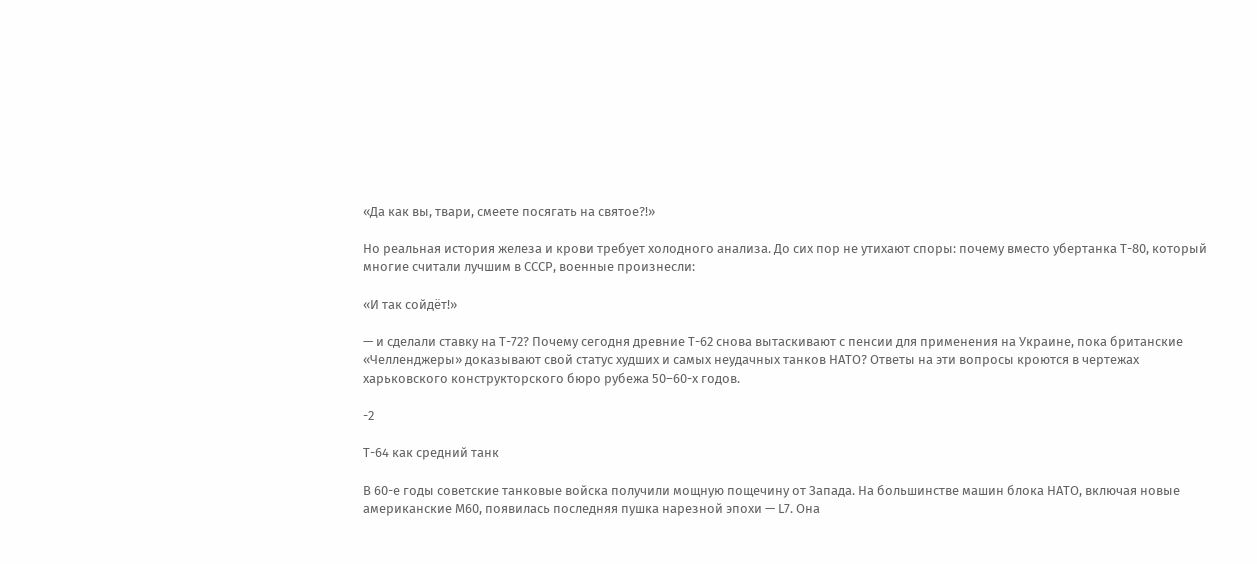«Да как вы, твари, смеете посягать на святое?!»

Но реальная история железа и крови требует холодного анализа. До сих пор не утихают споры: почему вместо убертанка Т-80, который многие считали лучшим в СССР, военные произнесли:

«И так сойдёт!»

— и сделали ставку на Т-72? Почему сегодня древние Т-62 снова вытаскивают с пенсии для применения на Украине, пока британские «Челленджеры» доказывают свой статус худших и самых неудачных танков НАТО? Ответы на эти вопросы кроются в чертежах харьковского конструкторского бюро рубежа 50–60-х годов.

-2

Т-64 как средний танк

В 60-е годы советские танковые войска получили мощную пощечину от Запада. На большинстве машин блока НАТО, включая новые американские М60, появилась последняя пушка нарезной эпохи — L7. Она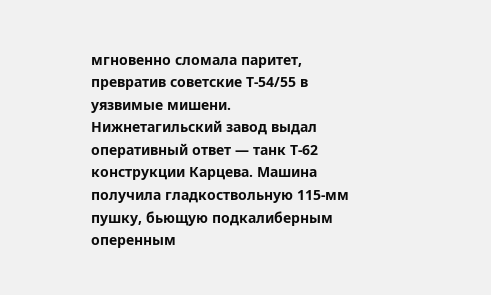мгновенно сломала паритет, превратив советские Т-54/55 в уязвимые мишени. Нижнетагильский завод выдал оперативный ответ — танк Т-62 конструкции Карцева. Машина получила гладкоствольную 115-мм пушку, бьющую подкалиберным оперенным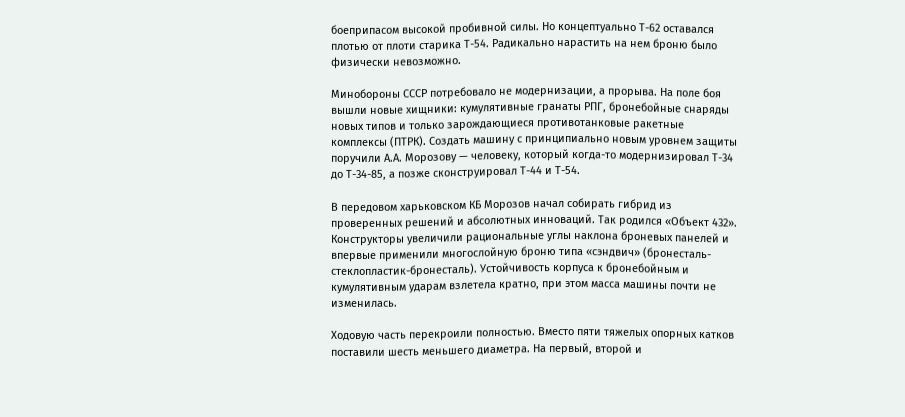боеприпасом высокой пробивной силы. Но концептуально Т-62 оставался плотью от плоти старика Т-54. Радикально нарастить на нем броню было физически невозможно.

Минобороны СССР потребовало не модернизации, а прорыва. На поле боя вышли новые хищники: кумулятивные гранаты РПГ, бронебойные снаряды новых типов и только зарождающиеся противотанковые ракетные комплексы (ПТРК). Создать машину с принципиально новым уровнем защиты поручили А.А. Морозову — человеку, который когда-то модернизировал Т-34 до Т-34-85, а позже сконструировал Т-44 и Т-54.

В передовом харьковском КБ Морозов начал собирать гибрид из проверенных решений и абсолютных инноваций. Так родился «Объект 432». Конструкторы увеличили рациональные углы наклона броневых панелей и впервые применили многослойную броню типа «сэндвич» (бронесталь-стеклопластик-бронесталь). Устойчивость корпуса к бронебойным и кумулятивным ударам взлетела кратно, при этом масса машины почти не изменилась.

Ходовую часть перекроили полностью. Вместо пяти тяжелых опорных катков поставили шесть меньшего диаметра. На первый, второй и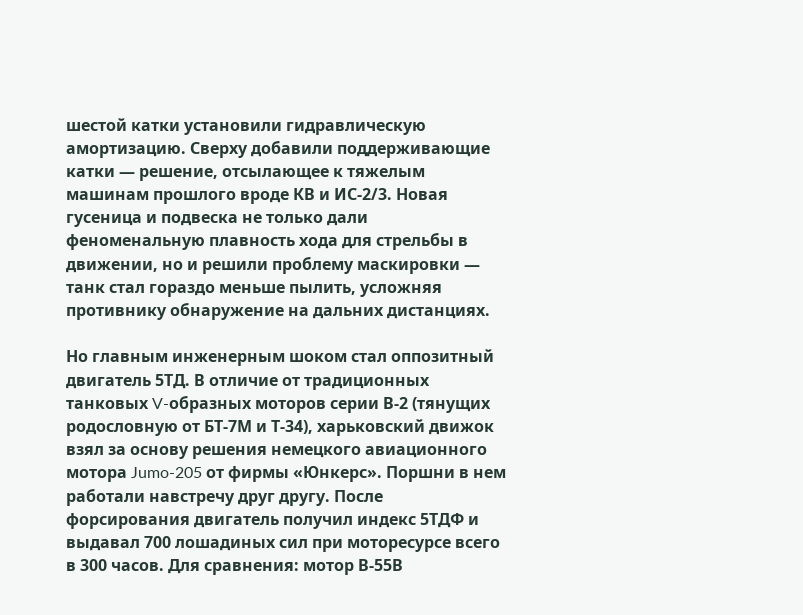шестой катки установили гидравлическую амортизацию. Сверху добавили поддерживающие катки — решение, отсылающее к тяжелым машинам прошлого вроде КВ и ИС-2/3. Новая гусеница и подвеска не только дали феноменальную плавность хода для стрельбы в движении, но и решили проблему маскировки — танк стал гораздо меньше пылить, усложняя противнику обнаружение на дальних дистанциях.

Но главным инженерным шоком стал оппозитный двигатель 5ТД. В отличие от традиционных танковых V-образных моторов серии В-2 (тянущих родословную от БТ-7М и Т-34), харьковский движок взял за основу решения немецкого авиационного мотора Jumo-205 от фирмы «Юнкерс». Поршни в нем работали навстречу друг другу. После форсирования двигатель получил индекс 5ТДФ и выдавал 700 лошадиных сил при моторесурсе всего в 300 часов. Для сравнения: мотор В-55В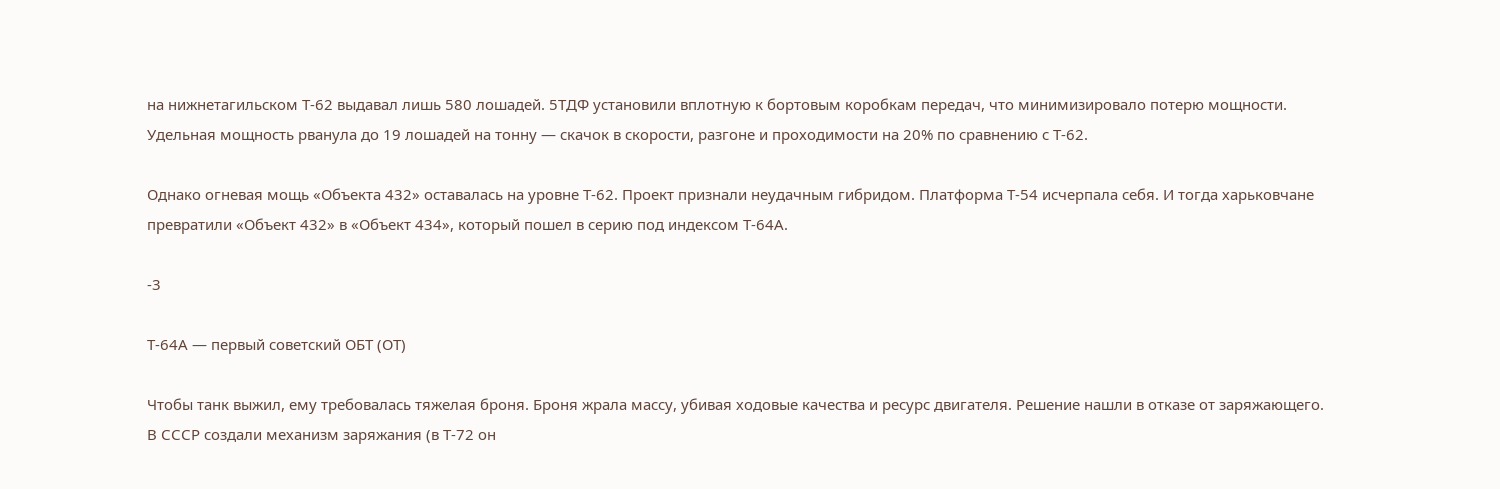на нижнетагильском Т-62 выдавал лишь 580 лошадей. 5ТДФ установили вплотную к бортовым коробкам передач, что минимизировало потерю мощности. Удельная мощность рванула до 19 лошадей на тонну — скачок в скорости, разгоне и проходимости на 20% по сравнению с Т-62.

Однако огневая мощь «Объекта 432» оставалась на уровне Т-62. Проект признали неудачным гибридом. Платформа Т-54 исчерпала себя. И тогда харьковчане превратили «Объект 432» в «Объект 434», который пошел в серию под индексом Т-64А.

-3

Т-64А — первый советский ОБТ (ОТ)

Чтобы танк выжил, ему требовалась тяжелая броня. Броня жрала массу, убивая ходовые качества и ресурс двигателя. Решение нашли в отказе от заряжающего. В СССР создали механизм заряжания (в Т-72 он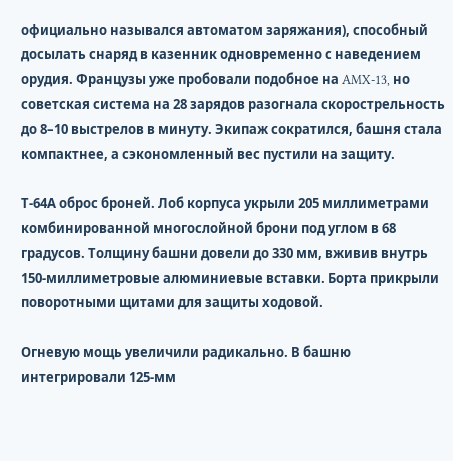официально назывался автоматом заряжания), способный досылать снаряд в казенник одновременно с наведением орудия. Французы уже пробовали подобное на AMX-13, но советская система на 28 зарядов разогнала скорострельность до 8–10 выстрелов в минуту. Экипаж сократился, башня стала компактнее, а сэкономленный вес пустили на защиту.

Т-64А оброс броней. Лоб корпуса укрыли 205 миллиметрами комбинированной многослойной брони под углом в 68 градусов. Толщину башни довели до 330 мм, вживив внутрь 150-миллиметровые алюминиевые вставки. Борта прикрыли поворотными щитами для защиты ходовой.

Огневую мощь увеличили радикально. В башню интегрировали 125-мм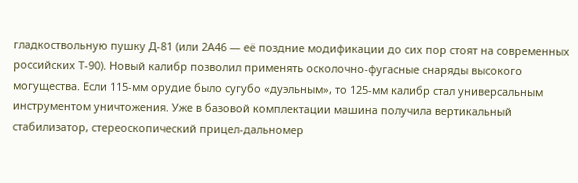гладкоствольную пушку Д-81 (или 2А46 — её поздние модификации до сих пор стоят на современных российских Т-90). Новый калибр позволил применять осколочно-фугасные снаряды высокого могущества. Если 115-мм орудие было сугубо «дуэльным», то 125-мм калибр стал универсальным инструментом уничтожения. Уже в базовой комплектации машина получила вертикальный стабилизатор, стереоскопический прицел-дальномер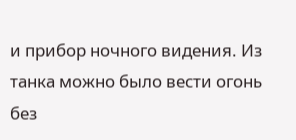и прибор ночного видения. Из танка можно было вести огонь без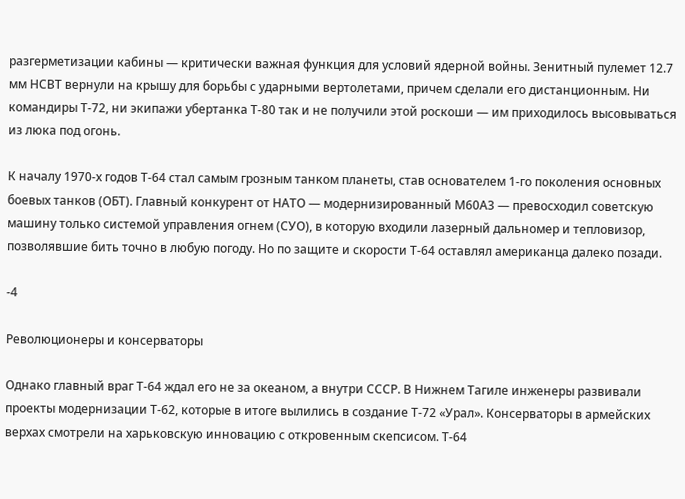разгерметизации кабины — критически важная функция для условий ядерной войны. Зенитный пулемет 12.7 мм НСВТ вернули на крышу для борьбы с ударными вертолетами, причем сделали его дистанционным. Ни командиры Т-72, ни экипажи убертанка Т-80 так и не получили этой роскоши — им приходилось высовываться из люка под огонь.

К началу 1970-х годов Т-64 стал самым грозным танком планеты, став основателем 1-го поколения основных боевых танков (ОБТ). Главный конкурент от НАТО — модернизированный М60А3 — превосходил советскую машину только системой управления огнем (СУО), в которую входили лазерный дальномер и тепловизор, позволявшие бить точно в любую погоду. Но по защите и скорости Т-64 оставлял американца далеко позади.

-4

Революционеры и консерваторы

Однако главный враг Т-64 ждал его не за океаном, а внутри СССР. В Нижнем Тагиле инженеры развивали проекты модернизации Т-62, которые в итоге вылились в создание Т-72 «Урал». Консерваторы в армейских верхах смотрели на харьковскую инновацию с откровенным скепсисом. Т-64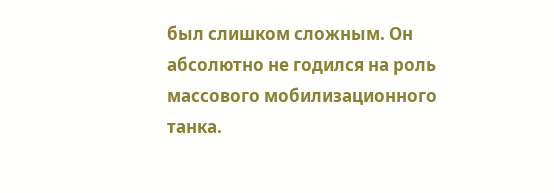был слишком сложным. Он абсолютно не годился на роль массового мобилизационного танка.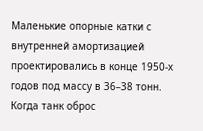Маленькие опорные катки с внутренней амортизацией проектировались в конце 1950-х годов под массу в 36–38 тонн. Когда танк оброс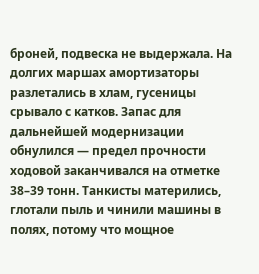броней, подвеска не выдержала. На долгих маршах амортизаторы разлетались в хлам, гусеницы срывало с катков. Запас для дальнейшей модернизации обнулился — предел прочности ходовой заканчивался на отметке 38–39 тонн. Танкисты матерились, глотали пыль и чинили машины в полях, потому что мощное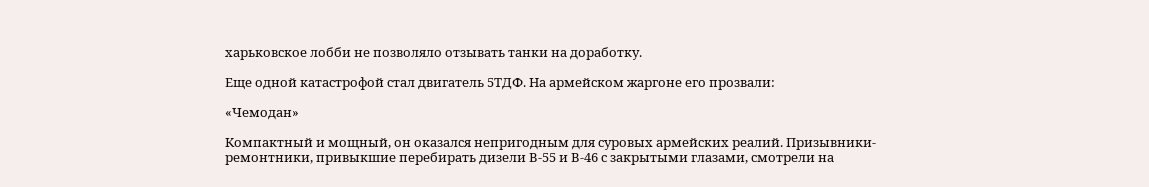харьковское лобби не позволяло отзывать танки на доработку.

Еще одной катастрофой стал двигатель 5ТДФ. На армейском жаргоне его прозвали:

«Чемодан»

Компактный и мощный, он оказался непригодным для суровых армейских реалий. Призывники-ремонтники, привыкшие перебирать дизели В-55 и В-46 с закрытыми глазами, смотрели на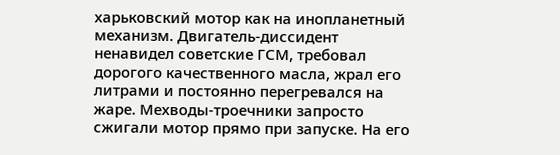харьковский мотор как на инопланетный механизм. Двигатель-диссидент ненавидел советские ГСМ, требовал дорогого качественного масла, жрал его литрами и постоянно перегревался на жаре. Мехводы-троечники запросто сжигали мотор прямо при запуске. На его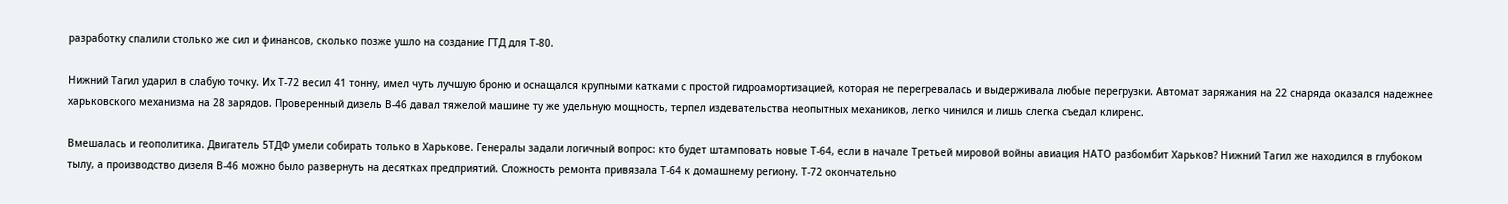разработку спалили столько же сил и финансов, сколько позже ушло на создание ГТД для Т-80.

Нижний Тагил ударил в слабую точку. Их Т-72 весил 41 тонну, имел чуть лучшую броню и оснащался крупными катками с простой гидроамортизацией, которая не перегревалась и выдерживала любые перегрузки. Автомат заряжания на 22 снаряда оказался надежнее харьковского механизма на 28 зарядов. Проверенный дизель В-46 давал тяжелой машине ту же удельную мощность, терпел издевательства неопытных механиков, легко чинился и лишь слегка съедал клиренс.

Вмешалась и геополитика. Двигатель 5ТДФ умели собирать только в Харькове. Генералы задали логичный вопрос: кто будет штамповать новые Т-64, если в начале Третьей мировой войны авиация НАТО разбомбит Харьков? Нижний Тагил же находился в глубоком тылу, а производство дизеля В-46 можно было развернуть на десятках предприятий. Сложность ремонта привязала Т-64 к домашнему региону. Т-72 окончательно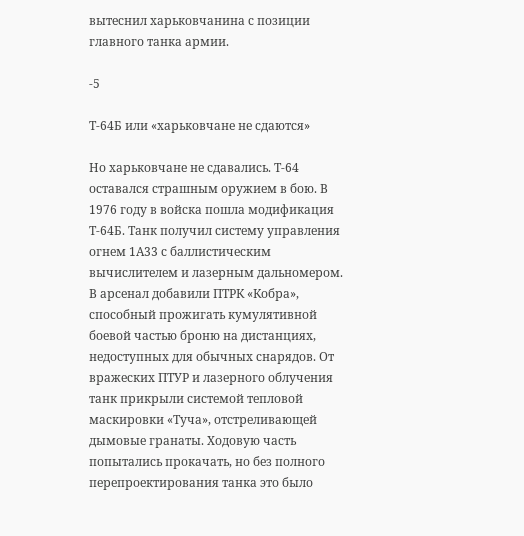вытеснил харьковчанина с позиции главного танка армии.

-5

Т-64Б или «харьковчане не сдаются»

Но харьковчане не сдавались. Т-64 оставался страшным оружием в бою. В 1976 году в войска пошла модификация Т-64Б. Танк получил систему управления огнем 1А33 с баллистическим вычислителем и лазерным дальномером. В арсенал добавили ПТРК «Кобра», способный прожигать кумулятивной боевой частью броню на дистанциях, недоступных для обычных снарядов. От вражеских ПТУР и лазерного облучения танк прикрыли системой тепловой маскировки «Туча», отстреливающей дымовые гранаты. Ходовую часть попытались прокачать, но без полного перепроектирования танка это было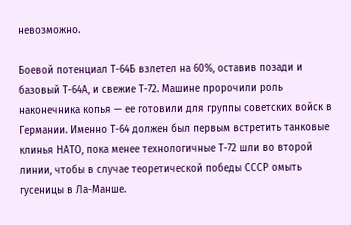невозможно.

Боевой потенциал Т-64Б взлетел на 60%, оставив позади и базовый Т-64А, и свежие Т-72. Машине пророчили роль наконечника копья — ее готовили для группы советских войск в Германии. Именно Т-64 должен был первым встретить танковые клинья НАТО, пока менее технологичные Т-72 шли во второй линии, чтобы в случае теоретической победы СССР омыть гусеницы в Ла-Манше.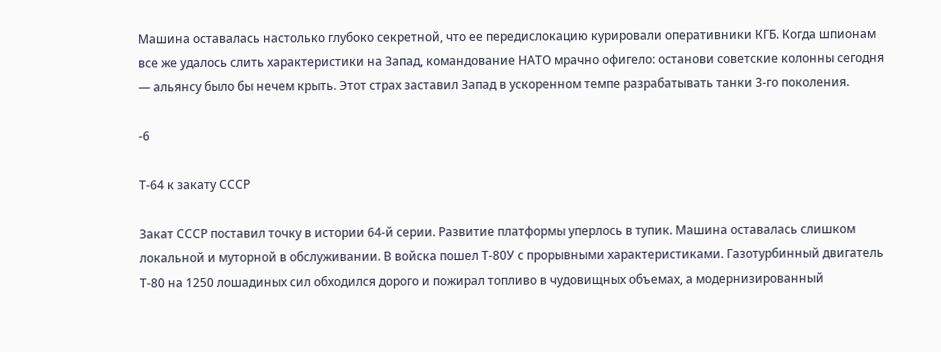Машина оставалась настолько глубоко секретной, что ее передислокацию курировали оперативники КГБ. Когда шпионам все же удалось слить характеристики на Запад, командование НАТО мрачно офигело: останови советские колонны сегодня — альянсу было бы нечем крыть. Этот страх заставил Запад в ускоренном темпе разрабатывать танки 3-го поколения.

-6

Т-64 к закату СССР

Закат СССР поставил точку в истории 64-й серии. Развитие платформы уперлось в тупик. Машина оставалась слишком локальной и муторной в обслуживании. В войска пошел Т-80У с прорывными характеристиками. Газотурбинный двигатель Т-80 на 1250 лошадиных сил обходился дорого и пожирал топливо в чудовищных объемах, а модернизированный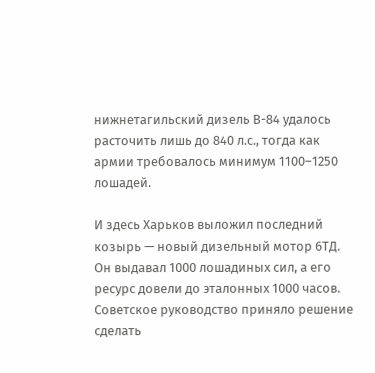нижнетагильский дизель В-84 удалось расточить лишь до 840 л.с., тогда как армии требовалось минимум 1100–1250 лошадей.

И здесь Харьков выложил последний козырь — новый дизельный мотор 6ТД. Он выдавал 1000 лошадиных сил, а его ресурс довели до эталонных 1000 часов. Советское руководство приняло решение сделать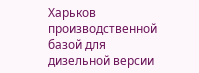Харьков производственной базой для дизельной версии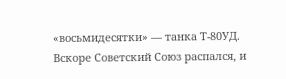«восьмидесятки» — танка Т-80УД. Вскоре Советский Союз распался, и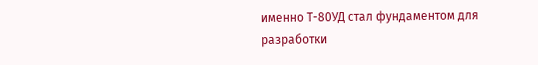именно Т-80УД стал фундаментом для разработки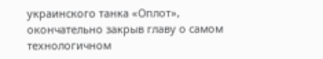украинского танка «Оплот», окончательно закрыв главу о самом технологичном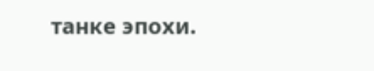танке эпохи.